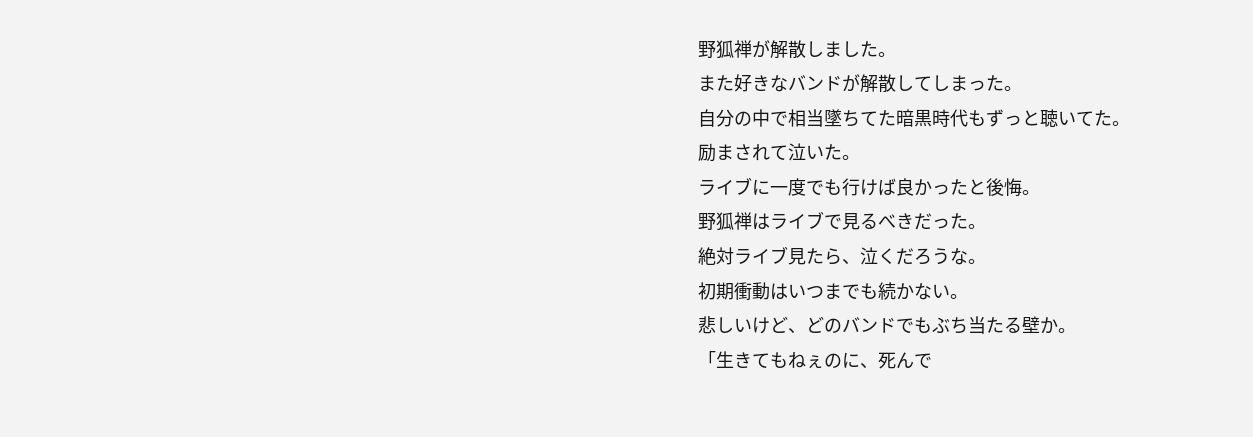野狐禅が解散しました。
また好きなバンドが解散してしまった。
自分の中で相当墜ちてた暗黒時代もずっと聴いてた。
励まされて泣いた。
ライブに一度でも行けば良かったと後悔。
野狐禅はライブで見るべきだった。
絶対ライブ見たら、泣くだろうな。
初期衝動はいつまでも続かない。
悲しいけど、どのバンドでもぶち当たる壁か。
「生きてもねぇのに、死んで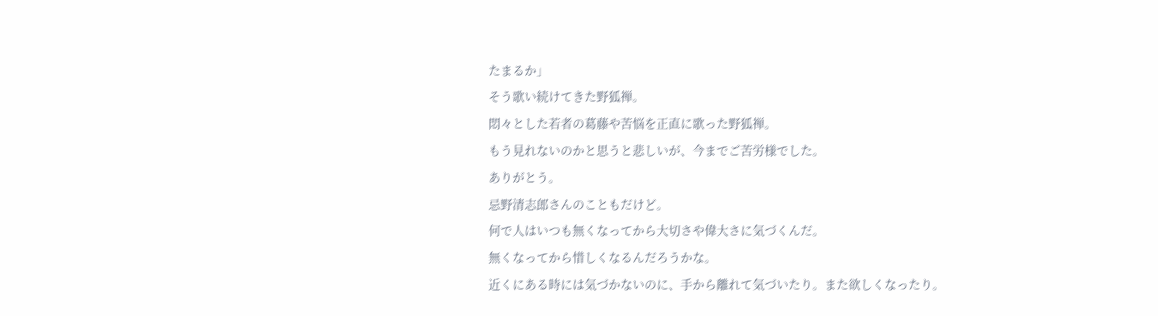たまるか」
そう歌い続けてきた野狐禅。
悶々とした若者の葛藤や苦悩を正直に歌った野狐禅。
もう見れないのかと思うと悲しいが、今までご苦労様でした。
ありがとう。
忌野清志郎さんのこともだけど。
何で人はいつも無くなってから大切さや偉大さに気づくんだ。
無くなってから惜しくなるんだろうかな。
近くにある時には気づかないのに、手から離れて気づいたり。また欲しくなったり。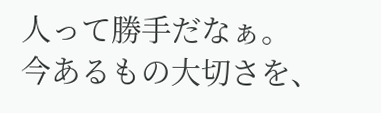人って勝手だなぁ。
今あるもの大切さを、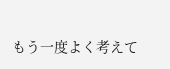もう一度よく考えて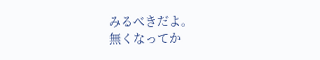みるべきだよ。
無くなってか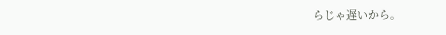らじゃ遅いから。